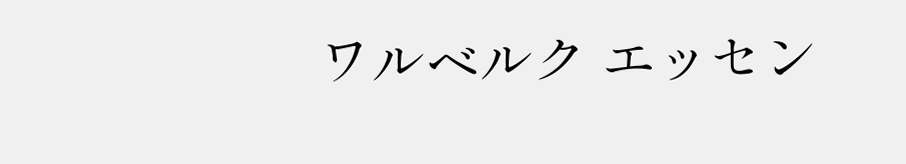ワルベルク エッセン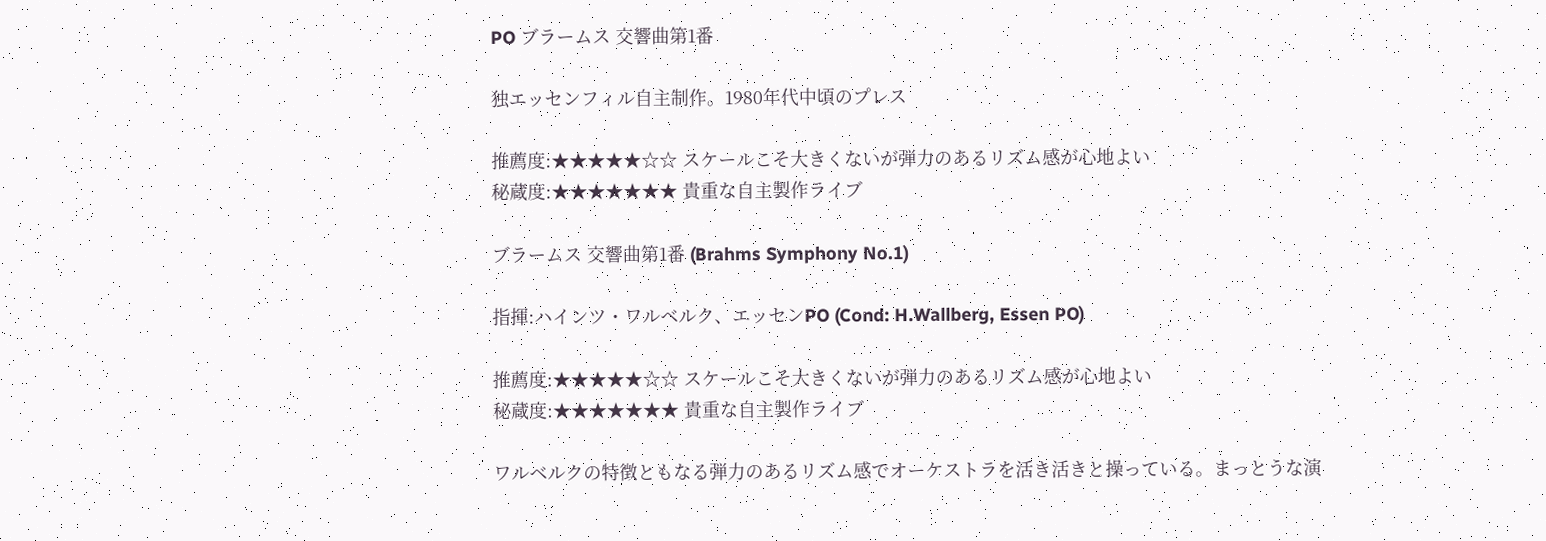PO ブラームス 交響曲第1番

独エッセンフィル自主制作。1980年代中頃のプレス

推薦度:★★★★★☆☆ スケールこそ大きくないが弾力のあるリズム感が心地よい
秘蔵度:★★★★★★★ 貴重な自主製作ライブ

ブラームス 交響曲第1番 (Brahms Symphony No.1)

指揮:ハインツ・ワルベルク、エッセンPO (Cond: H.Wallberg, Essen PO)

推薦度:★★★★★☆☆ スケールこそ大きくないが弾力のあるリズム感が心地よい
秘蔵度:★★★★★★★ 貴重な自主製作ライブ

ワルベルクの特徴ともなる弾力のあるリズム感でオーケストラを活き活きと操っている。まっとうな演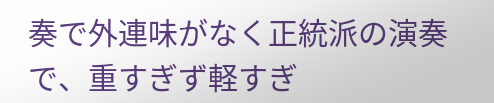奏で外連味がなく正統派の演奏で、重すぎず軽すぎ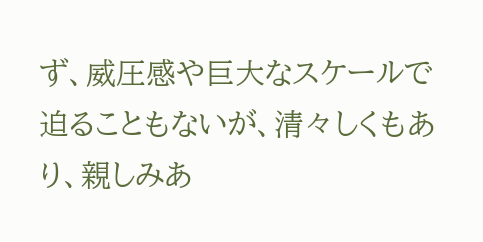ず、威圧感や巨大なスケールで迫ることもないが、清々しくもあり、親しみあ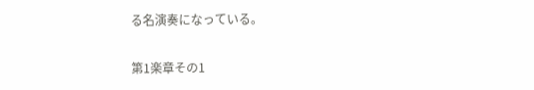る名演奏になっている。

第1楽章その1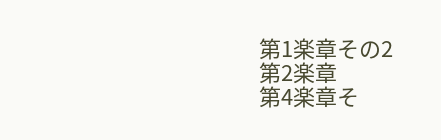第1楽章その2
第2楽章
第4楽章そ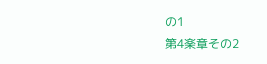の1
第4楽章その2